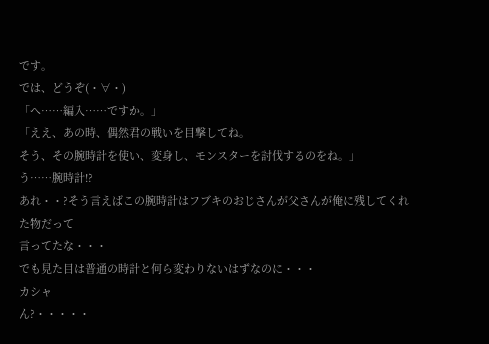です。
では、どうぞ(・∀・)
「へ……編入……ですか。」
「ええ、あの時、偶然君の戦いを目撃してね。
そう、その腕時計を使い、変身し、モンスターを討伐するのをね。」
う……腕時計!?
あれ・・?そう言えばこの腕時計はフブキのおじさんが父さんが俺に残してくれた物だって
言ってたな・・・
でも見た目は普通の時計と何ら変わりないはずなのに・・・
カシャ
ん?・・・・・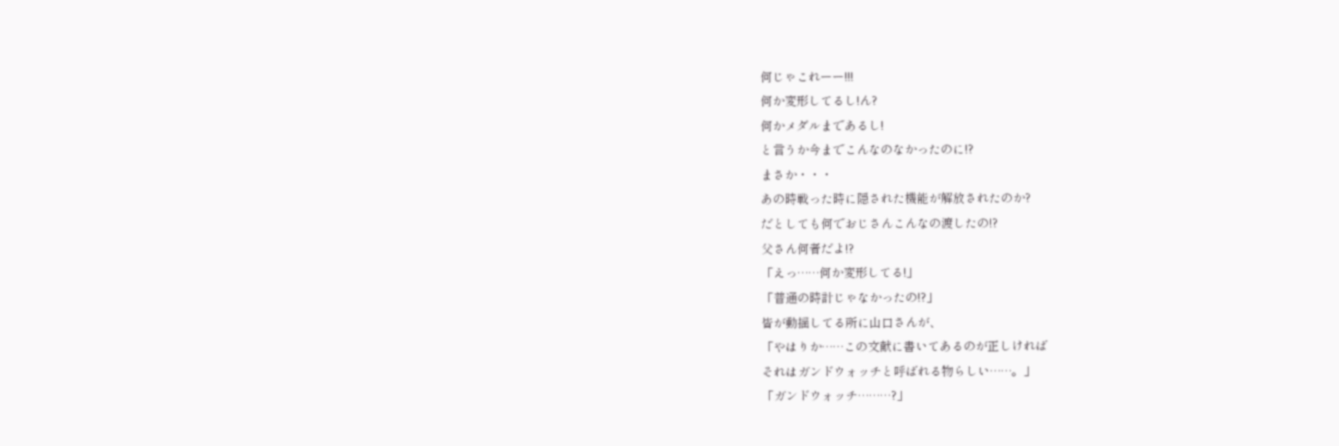何じゃこれーー!!!
何か変形してるし!ん?
何かメダルまであるし!
と言うか今までこんなのなかったのに!?
まさか・・・
あの時戦った時に隠された機能が解放されたのか?
だとしても何でおじさんこんなの渡したの!?
父さん何者だよ!?
「えっ……何か変形してる!」
「普通の時計じゃなかったの!?」
皆が動揺してる所に山口さんが、
「やはりか……この文献に書いてあるのが正しければ
それはガンドウォッチと呼ばれる物らしい……。」
「ガンドウォッチ………?」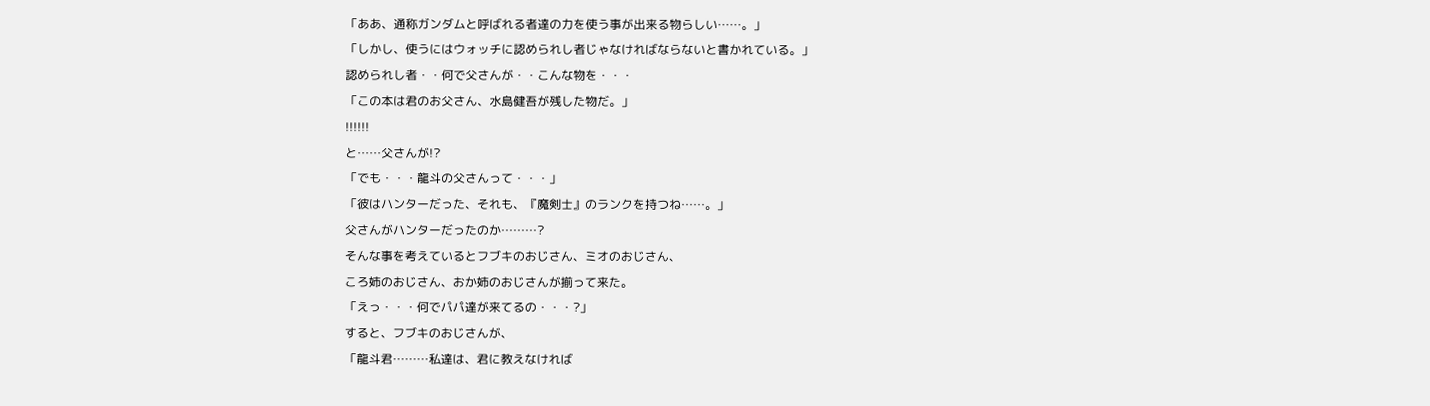「ああ、通称ガンダムと呼ばれる者達の力を使う事が出来る物らしい……。」
「しかし、使うにはウォッチに認められし者じゃなければならないと書かれている。」
認められし者・・何で父さんが・・こんな物を・・・
「この本は君のお父さん、水島健吾が残した物だ。」
!!!!!!
と……父さんが!?
「でも・・・龍斗の父さんって・・・」
「彼はハンターだった、それも、『魔剣士』のランクを持つね……。」
父さんがハンターだったのか………?
そんな事を考えているとフブキのおじさん、ミオのおじさん、
ころ姉のおじさん、おか姉のおじさんが揃って来た。
「えっ・・・何でパパ達が来てるの・・・?」
すると、フブキのおじさんが、
「龍斗君………私達は、君に教えなければ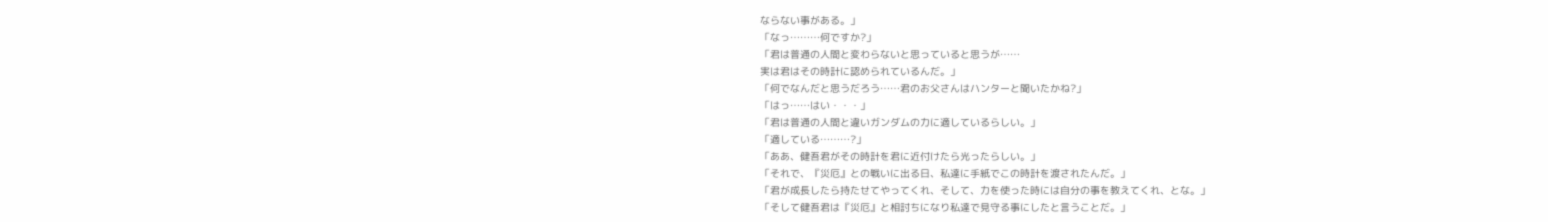ならない事がある。」
「なっ………何ですか?」
「君は普通の人間と変わらないと思っていると思うが……
実は君はその時計に認められているんだ。」
「何でなんだと思うだろう……君のお父さんはハンターと聞いたかね?」
「はっ……はい・・・」
「君は普通の人間と違いガンダムの力に適しているらしい。」
「適している………?」
「ああ、健吾君がその時計を君に近付けたら光ったらしい。」
「それで、『災厄』との戦いに出る日、私達に手紙でこの時計を渡されたんだ。」
「君が成長したら持たせてやってくれ、そして、力を使った時には自分の事を教えてくれ、とな。」
「そして健吾君は『災厄』と相討ちになり私達で見守る事にしたと言うことだ。」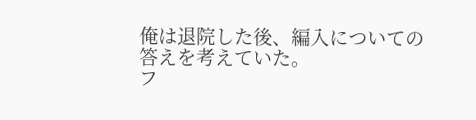俺は退院した後、編入についての答えを考えていた。
フ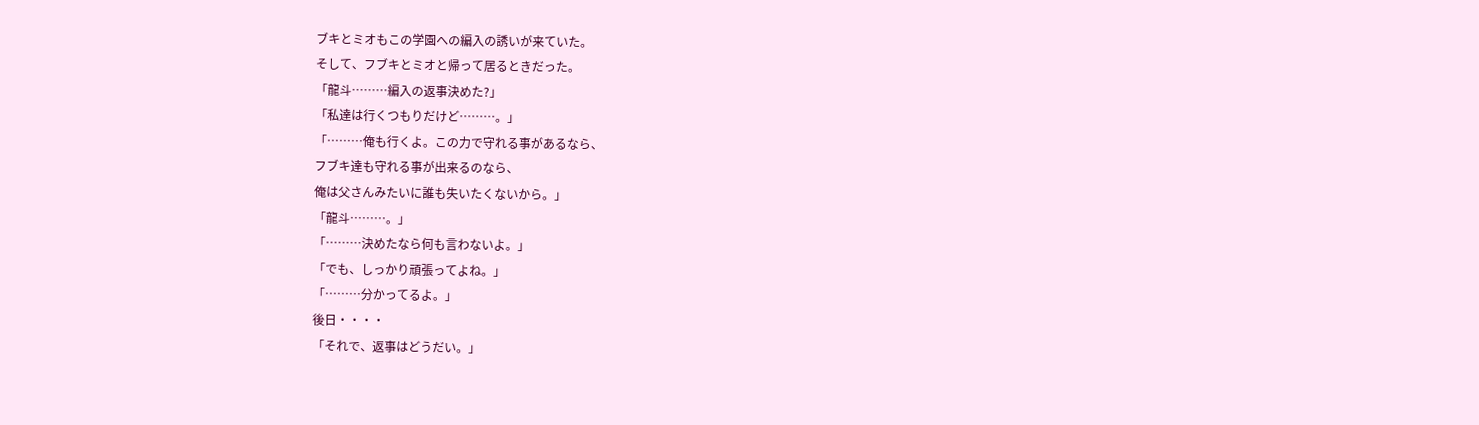ブキとミオもこの学園への編入の誘いが来ていた。
そして、フブキとミオと帰って居るときだった。
「龍斗………編入の返事決めた?」
「私達は行くつもりだけど………。」
「………俺も行くよ。この力で守れる事があるなら、
フブキ達も守れる事が出来るのなら、
俺は父さんみたいに誰も失いたくないから。」
「龍斗………。」
「………決めたなら何も言わないよ。」
「でも、しっかり頑張ってよね。」
「………分かってるよ。」
後日・・・・
「それで、返事はどうだい。」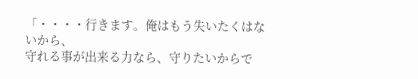「・・・・行きます。俺はもう失いたくはないから、
守れる事が出来る力なら、守りたいからで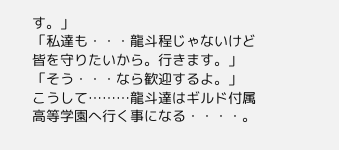す。」
「私達も・・・龍斗程じゃないけど皆を守りたいから。行きます。」
「そう・・・なら歓迎するよ。」
こうして………龍斗達はギルド付属高等学園へ行く事になる・・・・。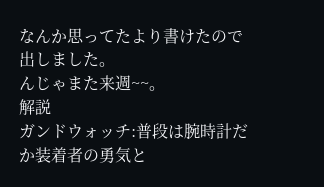なんか思ってたより書けたので出しました。
んじゃまた来週~~。
解説
ガンドウォッチ:普段は腕時計だか装着者の勇気と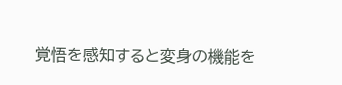覚悟を感知すると変身の機能を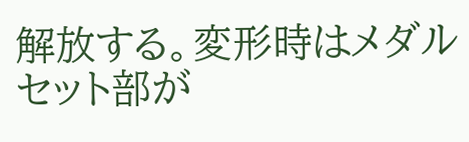解放する。変形時はメダルセット部が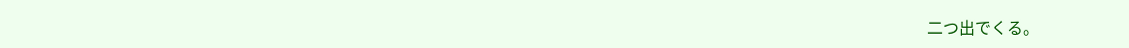二つ出でくる。